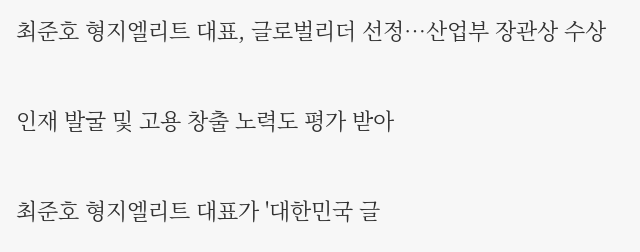최준호 형지엘리트 대표, 글로벌리더 선정…산업부 장관상 수상

인재 발굴 및 고용 창출 노력도 평가 받아

최준호 형지엘리트 대표가 '대한민국 글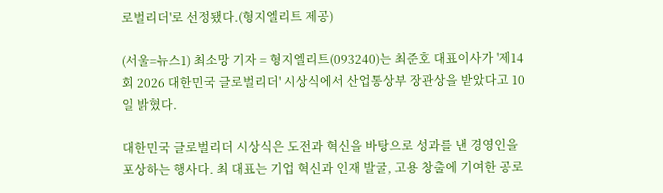로벌리더'로 선정됐다.(형지엘리트 제공)

(서울=뉴스1) 최소망 기자 = 형지엘리트(093240)는 최준호 대표이사가 '제14회 2026 대한민국 글로벌리더' 시상식에서 산업통상부 장관상을 받았다고 10일 밝혔다.

대한민국 글로벌리더 시상식은 도전과 혁신을 바탕으로 성과를 낸 경영인을 포상하는 행사다. 최 대표는 기업 혁신과 인재 발굴, 고용 창출에 기여한 공로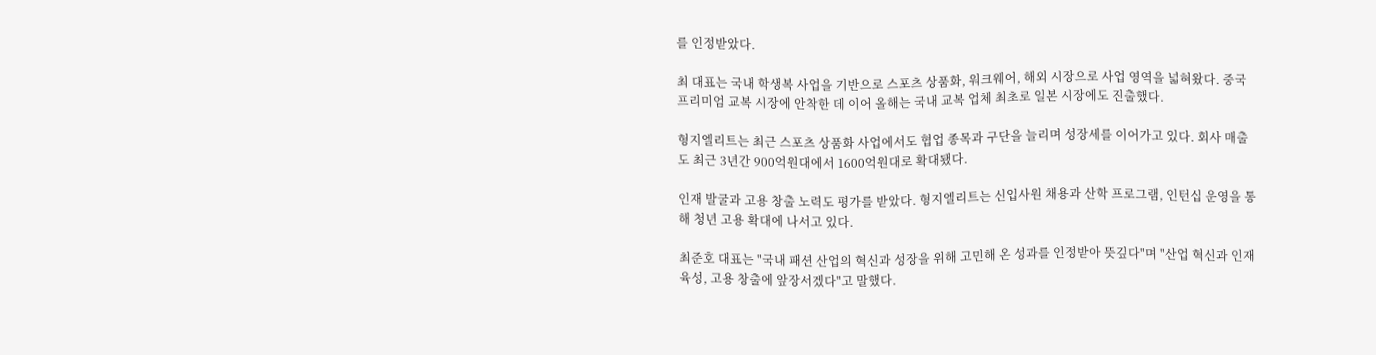를 인정받았다.

최 대표는 국내 학생복 사업을 기반으로 스포츠 상품화, 워크웨어, 해외 시장으로 사업 영역을 넓혀왔다. 중국 프리미엄 교복 시장에 안착한 데 이어 올해는 국내 교복 업체 최초로 일본 시장에도 진출했다.

형지엘리트는 최근 스포츠 상품화 사업에서도 협업 종목과 구단을 늘리며 성장세를 이어가고 있다. 회사 매출도 최근 3년간 900억원대에서 1600억원대로 확대됐다.

인재 발굴과 고용 창출 노력도 평가를 받았다. 형지엘리트는 신입사원 채용과 산학 프로그램, 인턴십 운영을 통해 청년 고용 확대에 나서고 있다.

최준호 대표는 "국내 패션 산업의 혁신과 성장을 위해 고민해 온 성과를 인정받아 뜻깊다"며 "산업 혁신과 인재 육성, 고용 창출에 앞장서겠다"고 말했다.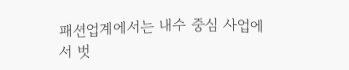패션업계에서는 내수 중심 사업에서 벗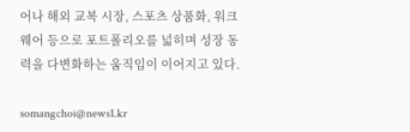어나 해외 교복 시장, 스포츠 상품화, 워크웨어 등으로 포트폴리오를 넓히며 성장 동력을 다변화하는 움직임이 이어지고 있다.

somangchoi@news1.kr